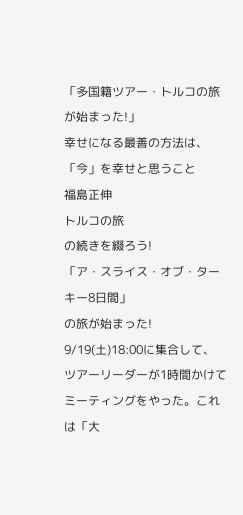「多国籍ツアー・トルコの旅が始まった!」
幸せになる最善の方法は、
「今」を幸せと思うこと
福島正伸
トルコの旅
の続きを綴ろう!
「ア・スライス・オブ・ターキー8日間」
の旅が始まった!
9/19(土)18:00に集合して、
ツアーリーダーが1時間かけてミーティングをやった。これは「大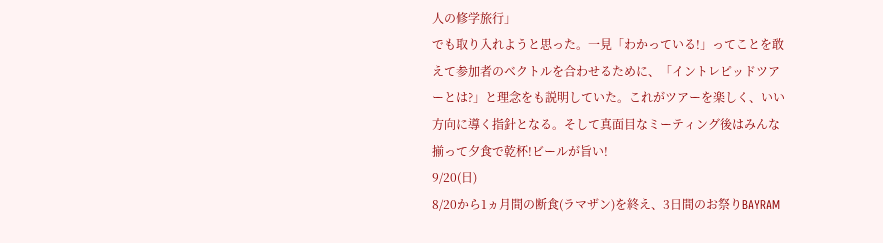人の修学旅行」
でも取り入れようと思った。一見「わかっている!」ってことを敢えて参加者のベクトルを合わせるために、「イントレピッドツアーとは?」と理念をも説明していた。これがツアーを楽しく、いい方向に導く指針となる。そして真面目なミーティング後はみんな揃って夕食で乾杯!ビールが旨い!
9/20(日)
8/20から1ヵ月間の断食(ラマザン)を終え、3日間のお祭りBAYRAM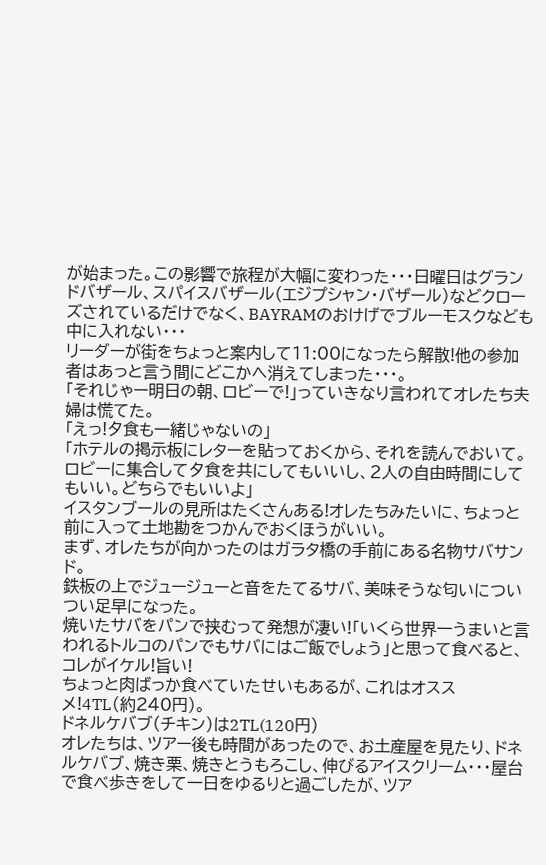が始まった。この影響で旅程が大幅に変わった・・・日曜日はグランドバザール、スパイスバザール(エジプシャン・バザール)などクローズされているだけでなく、BAYRAMのおけげでブルーモスクなども中に入れない・・・
リーダーが街をちょっと案内して11:00になったら解散!他の参加者はあっと言う間にどこかへ消えてしまった・・・。
「それじゃー明日の朝、ロビーで!」っていきなり言われてオレたち夫婦は慌てた。
「えっ!夕食も一緒じゃないの」
「ホテルの掲示板にレターを貼っておくから、それを読んでおいて。ロビーに集合して夕食を共にしてもいいし、2人の自由時間にしてもいい。どちらでもいいよ」
イスタンブールの見所はたくさんある!オレたちみたいに、ちょっと前に入って土地勘をつかんでおくほうがいい。
まず、オレたちが向かったのはガラタ橋の手前にある名物サバサンド。
鉄板の上でジュージューと音をたてるサバ、美味そうな匂いについつい足早になった。
焼いたサバをパンで挟むって発想が凄い!「いくら世界一うまいと言われるトルコのパンでもサバにはご飯でしょう」と思って食べると、コレがイケル!旨い!
ちょっと肉ばっか食べていたせいもあるが、これはオススメ!4TL(約240円)。
ドネルケバブ(チキン)は2TL(120円)
オレたちは、ツアー後も時間があったので、お土産屋を見たり、ドネルケバブ、焼き栗、焼きとうもろこし、伸びるアイスクリーム・・・屋台で食べ歩きをして一日をゆるりと過ごしたが、ツア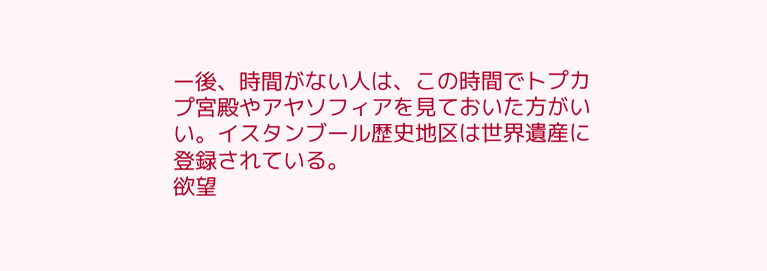ー後、時間がない人は、この時間でトプカプ宮殿やアヤソフィアを見ておいた方がいい。イスタンブール歴史地区は世界遺産に登録されている。
欲望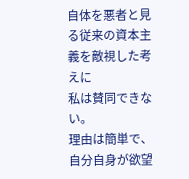自体を悪者と見る従来の資本主義を敵視した考えに
私は賛同できない。
理由は簡単で、自分自身が欲望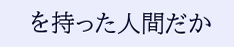を持った人間だか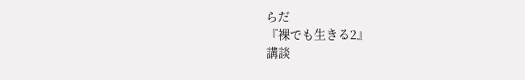らだ
『裸でも生きる2』
講談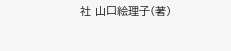社 山口絵理子(著)